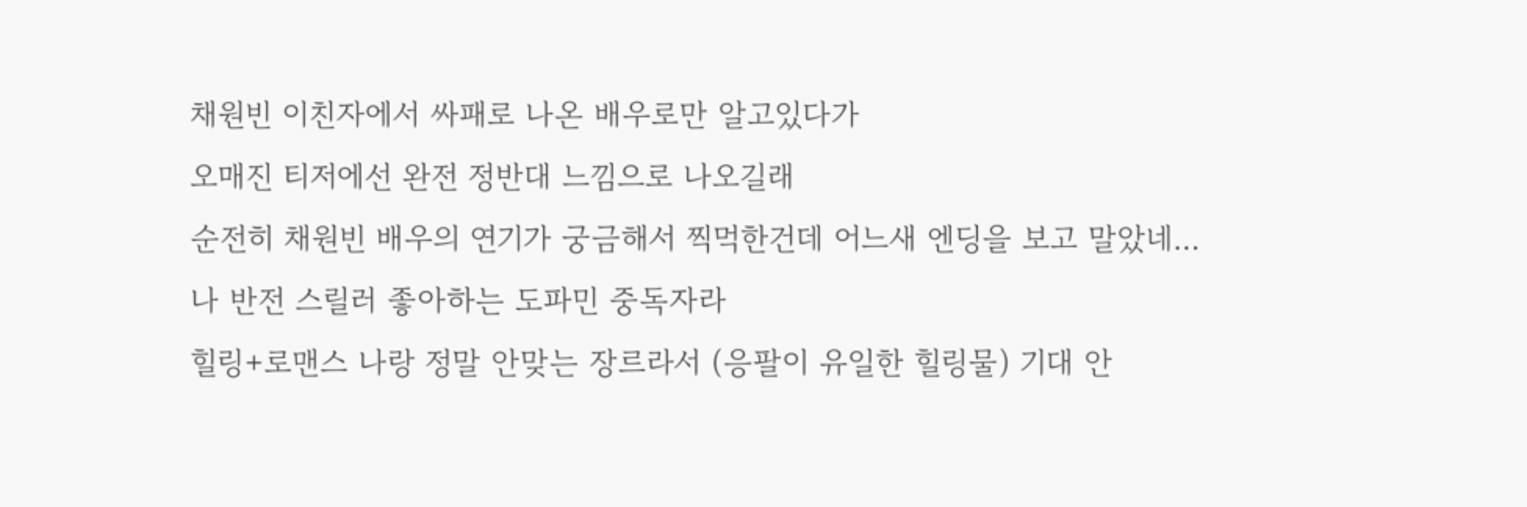채원빈 이친자에서 싸패로 나온 배우로만 알고있다가
오매진 티저에선 완전 정반대 느낌으로 나오길래
순전히 채원빈 배우의 연기가 궁금해서 찍먹한건데 어느새 엔딩을 보고 말았네...
나 반전 스릴러 좋아하는 도파민 중독자라
힐링+로맨스 나랑 정말 안맞는 장르라서 (응팔이 유일한 힐링물) 기대 안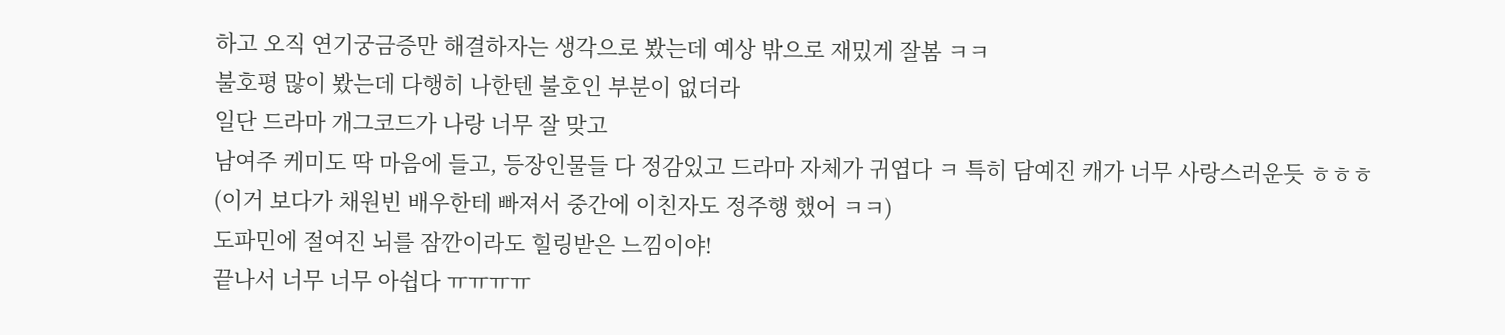하고 오직 연기궁금증만 해결하자는 생각으로 봤는데 예상 밖으로 재밌게 잘봄 ㅋㅋ
불호평 많이 봤는데 다행히 나한텐 불호인 부분이 없더라
일단 드라마 개그코드가 나랑 너무 잘 맞고
남여주 케미도 딱 마음에 들고, 등장인물들 다 정감있고 드라마 자체가 귀엽다 ㅋ 특히 담예진 캐가 너무 사랑스러운듯 ㅎㅎㅎ (이거 보다가 채원빈 배우한테 빠져서 중간에 이친자도 정주행 했어 ㅋㅋ)
도파민에 절여진 뇌를 잠깐이라도 힐링받은 느낌이야!
끝나서 너무 너무 아쉽다 ㅠㅠㅠㅠ